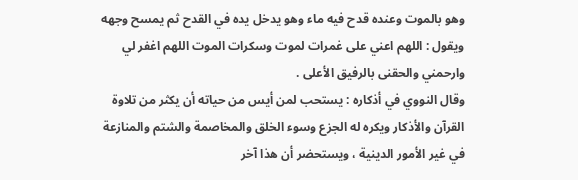وهو بالموت وعنده قدح فيه ماء وهو يدخل يده في القدح ثم يمسح وجهه ويقول : اللهم اعني على غمرات لموت وسكرات الموت اللهم اغفر لي وارحمني والحقنى بالرفيق الأعلى .
وقال النووي في أذكاره : يستحب لمن أيس من حياته أن يكثر من تلاوة القرآن والأذكار ويكره له الجزع وسوء الخلق والمخاصمة والشتم والمنازعة في غير الأمور الدينية ، ويستحضر أن هذا آخر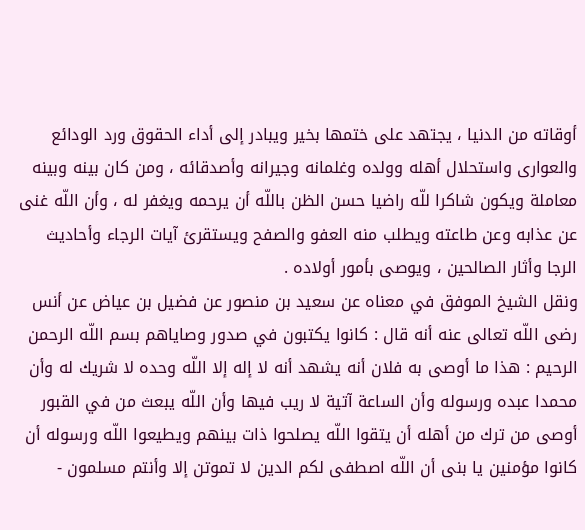أوقاته من الدنيا ، يجتهد على ختمها بخير ويبادر إلى أداء الحقوق ورد الودائع والعوارى واستحلال أهله وولده وغلمانه وجيرانه وأصدقائه ، ومن كان بينه وبينه معاملة ويكون شاكرا للّه راضيا حسن الظن باللّه أن يرحمه ويغفر له ، وأن اللّه غنى عن عذابه وعن طاعته ويطلب منه العفو والصفح ويستقرئ آيات الرجاء وأحاديث الرجا وأثار الصالحين ، ويوصى بأمور أولاده .
ونقل الشيخ الموفق في معناه عن سعيد بن منصور عن فضيل بن عياض عن أنس رضى اللّه تعالى عنه أنه قال : كانوا يكتبون في صدور وصاياهم بسم اللّه الرحمن الرحيم : هذا ما أوصى به فلان أنه يشهد أنه لا إله إلا اللّه وحده لا شريك له وأن محمدا عبده ورسوله وأن الساعة آتية لا ريب فيها وأن اللّه يبعث من في القبور أوصى من ترك من أهله أن يتقوا اللّه يصلحوا ذات بينهم ويطيعوا اللّه ورسوله أن كانوا مؤمنين يا بنى أن اللّه اصطفى لكم الدين لا تموتن إلا وأنتم مسلمون -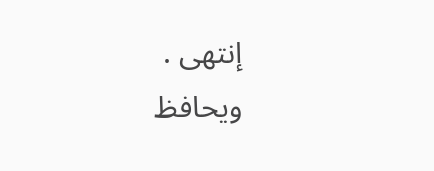إنتهى .
ويحافظ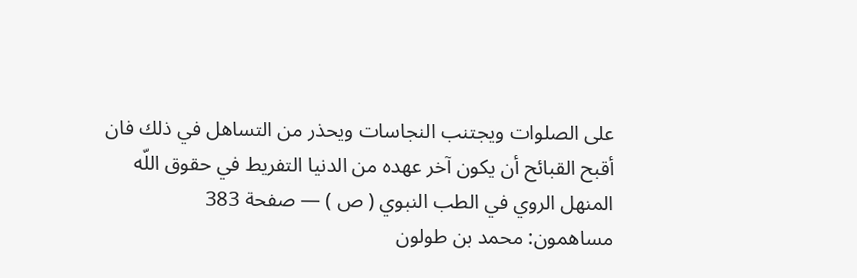على الصلوات ويجتنب النجاسات ويحذر من التساهل في ذلك فان أقبح القبائح أن يكون آخر عهده من الدنيا التفريط في حقوق اللّه
المنهل الروي في الطب النبوي ( ص ) — صفحة 383
مساهمون: محمد بن طولون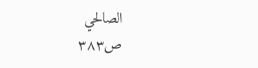الصالحي
ص٣٨٣